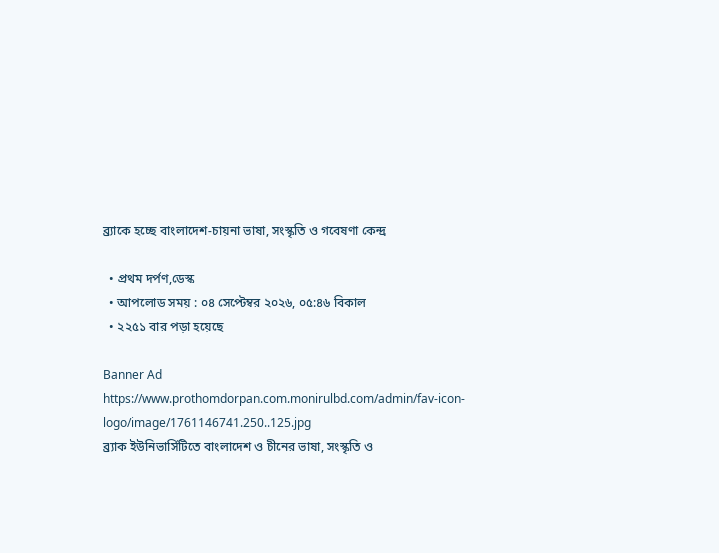ব্র্যাকে হচ্ছে বাংলাদেশ-চায়না ভাষা, সংস্কৃতি ও গবেষণা কেন্দ্র

  • প্রথম দর্পণ,ডেস্ক
  • আপলোড সময় : ০৪ সেপ্টেম্বর ২০২৬, ০৫:৪৬ বিকাল
  • ২২৫১ বার পড়া হয়েছে

Banner Ad
https://www.prothomdorpan.com.monirulbd.com/admin/fav-icon-logo/image/1761146741.250..125.jpg
ব্র্যাক ইউনিভার্সিটিতে বাংলাদেশ ও চীনের ভাষা, সংস্কৃতি ও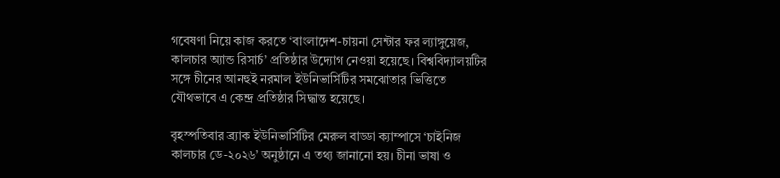গবেষণা নিয়ে কাজ করতে ‘বাংলাদেশ-চায়না সেন্টার ফর ল্যাঙ্গুয়েজ, কালচার অ্যান্ড রিসার্চ’ প্রতিষ্ঠার উদ্যোগ নেওয়া হয়েছে। বিশ্ববিদ্যালয়টির সঙ্গে চীনের আনহুই নরমাল ইউনিভার্সিটির সমঝোতার ভিত্তিতে যৌথভাবে এ কেন্দ্র প্রতিষ্ঠার সিদ্ধান্ত হয়েছে।

বৃহস্পতিবার ব্র্যাক ইউনিভার্সিটির মেরুল বাড্ডা ক্যাম্পাসে ‘চাইনিজ কালচার ডে-২০২৬’ অনুষ্ঠানে এ তথ্য জানানো হয়। চীনা ভাষা ও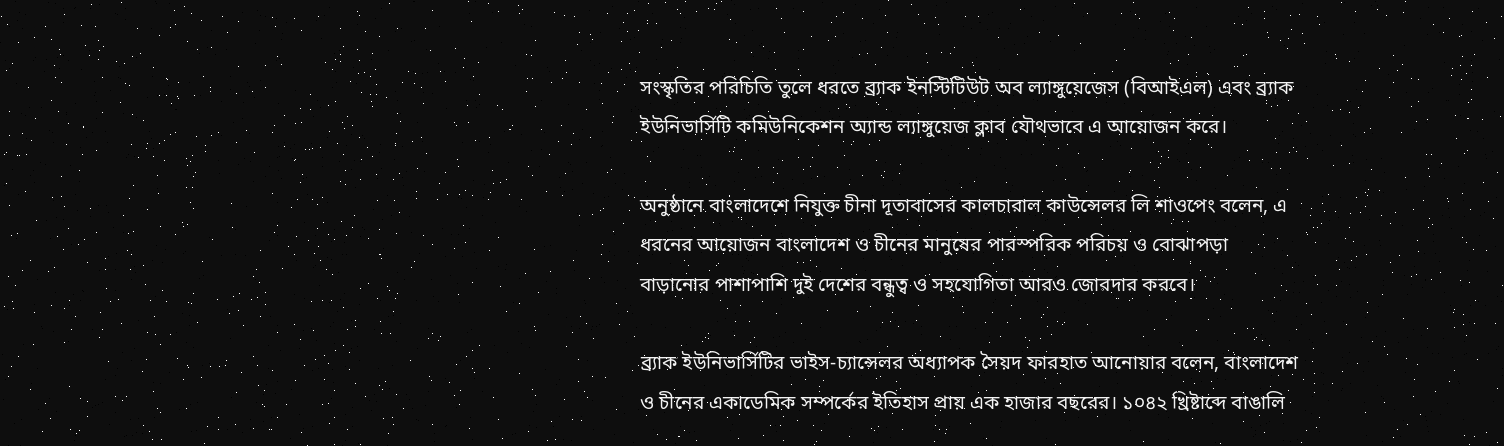সংস্কৃতির পরিচিতি তুলে ধরতে ব্র্যাক ইনস্টিটিউট অব ল্যাঙ্গুয়েজেস (বিআইএল) এবং ব্র্যাক ইউনিভার্সিটি কমিউনিকেশন অ্যান্ড ল্যাঙ্গুয়েজ ক্লাব যৌথভাবে এ আয়োজন করে।

অনুষ্ঠানে বাংলাদেশে নিযুক্ত চীনা দূতাবাসের কালচারাল কাউন্সেলর লি শাওপেং বলেন, এ ধরনের আয়োজন বাংলাদেশ ও চীনের মানুষের পারস্পরিক পরিচয় ও বোঝাপড়া বাড়ানোর পাশাপাশি দুই দেশের বন্ধুত্ব ও সহযোগিতা আরও জোরদার করবে।

ব্র্যাক ইউনিভার্সিটির ভাইস-চ্যান্সেলর অধ্যাপক সৈয়দ ফারহাত আনোয়ার বলেন, বাংলাদেশ ও চীনের একাডেমিক সম্পর্কের ইতিহাস প্রায় এক হাজার বছরের। ১০৪২ খ্রিষ্টাব্দে বাঙালি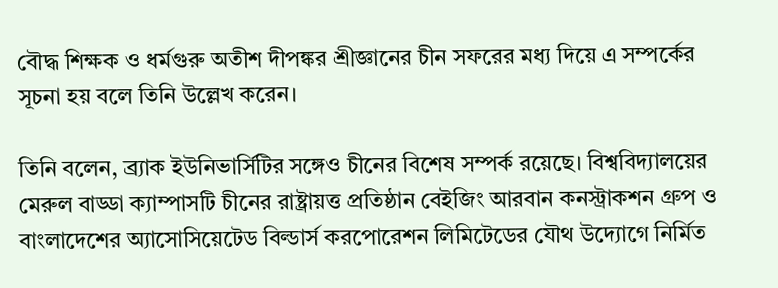বৌদ্ধ শিক্ষক ও ধর্মগুরু অতীশ দীপঙ্কর শ্রীজ্ঞানের চীন সফরের মধ্য দিয়ে এ সম্পর্কের সূচনা হয় বলে তিনি উল্লেখ করেন।

তিনি বলেন, ব্র্যাক ইউনিভার্সিটির সঙ্গেও চীনের বিশেষ সম্পর্ক রয়েছে। বিশ্ববিদ্যালয়ের মেরুল বাড্ডা ক্যাম্পাসটি চীনের রাষ্ট্রায়ত্ত প্রতিষ্ঠান বেইজিং আরবান কনস্ট্রাকশন গ্রুপ ও বাংলাদেশের অ্যাসোসিয়েটেড বিল্ডার্স করপোরেশন লিমিটেডের যৌথ উদ্যোগে নির্মিত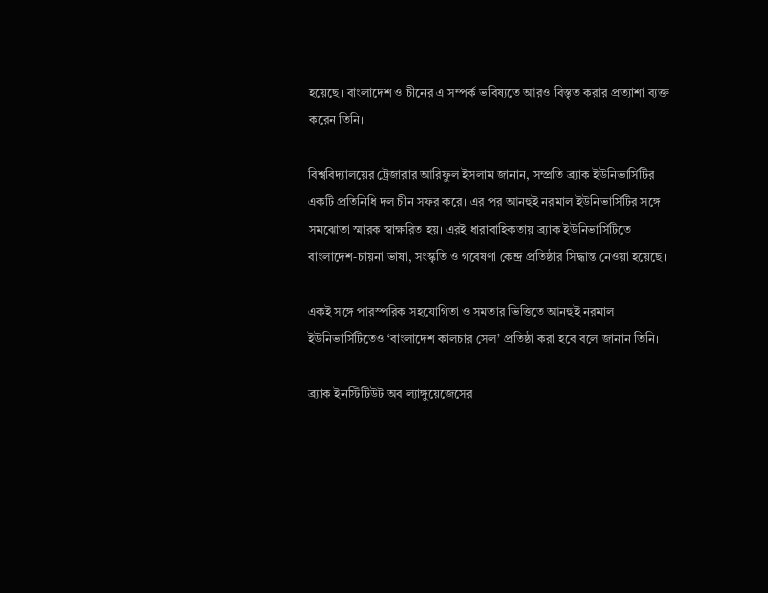হয়েছে। বাংলাদেশ ও চীনের এ সম্পর্ক ভবিষ্যতে আরও বিস্তৃত করার প্রত্যাশা ব্যক্ত করেন তিনি।

বিশ্ববিদ্যালয়ের ট্রেজারার আরিফুল ইসলাম জানান, সম্প্রতি ব্র্যাক ইউনিভার্সিটির একটি প্রতিনিধি দল চীন সফর করে। এর পর আনহুই নরমাল ইউনিভার্সিটির সঙ্গে সমঝোতা স্মারক স্বাক্ষরিত হয়। এরই ধারাবাহিকতায় ব্র্যাক ইউনিভার্সিটিতে বাংলাদেশ-চায়না ভাষা, সংস্কৃতি ও গবেষণা কেন্দ্র প্রতিষ্ঠার সিদ্ধান্ত নেওয়া হয়েছে।

একই সঙ্গে পারস্পরিক সহযোগিতা ও সমতার ভিত্তিতে আনহুই নরমাল ইউনিভার্সিটিতেও ‘বাংলাদেশ কালচার সেল’ প্রতিষ্ঠা করা হবে বলে জানান তিনি।

ব্র্যাক ইনস্টিটিউট অব ল্যাঙ্গুয়েজেসের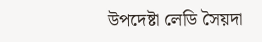উপদেষ্টা লেডি সৈয়দা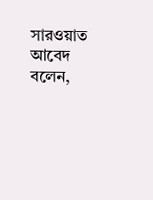সারওয়াত আবেদ বলেন,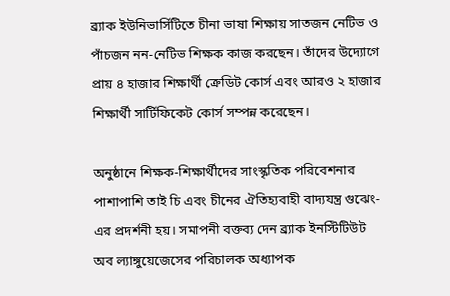ব্র্যাক ইউনিভার্সিটিতে চীনা ভাষা শিক্ষায় সাতজন নেটিভ ও পাঁচজন নন-নেটিভ শিক্ষক কাজ করছেন। তাঁদের উদ্যোগে প্রায় ৪ হাজার শিক্ষার্থী ক্রেডিট কোর্স এবং আরও ২ হাজার শিক্ষার্থী সার্টিফিকেট কোর্স সম্পন্ন করেছেন।

অনুষ্ঠানে শিক্ষক-শিক্ষার্থীদের সাংস্কৃতিক পরিবেশনার পাশাপাশি তাই চি এবং চীনের ঐতিহ্যবাহী বাদ্যযন্ত্র গুঝেং-এর প্রদর্শনী হয়। সমাপনী বক্তব্য দেন ব্র্যাক ইনস্টিটিউট অব ল্যাঙ্গুয়েজেসের পরিচালক অধ্যাপক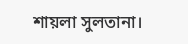শায়লা সুলতানা।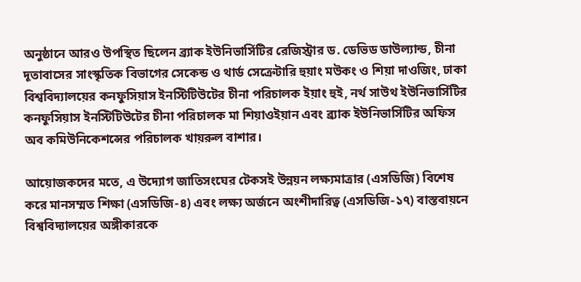অনুষ্ঠানে আরও উপস্থিত ছিলেন ব্র্যাক ইউনিভার্সিটির রেজিস্ট্রার ড. ডেভিড ডাউল্যান্ড, চীনা দূতাবাসের সাংস্কৃতিক বিভাগের সেকেন্ড ও থার্ড সেক্রেটারি হুয়াং মউকং ও শিয়া দাওজিং, ঢাকা বিশ্ববিদ্যালয়ের কনফুসিয়াস ইনস্টিটিউটের চীনা পরিচালক ইয়াং হুই, নর্থ সাউথ ইউনিভার্সিটির কনফুসিয়াস ইনস্টিটিউটের চীনা পরিচালক মা শিয়াওইয়ান এবং ব্র্যাক ইউনিভার্সিটির অফিস অব কমিউনিকেশন্সের পরিচালক খায়রুল বাশার।

আয়োজকদের মতে, এ উদ্যোগ জাতিসংঘের টেকসই উন্নয়ন লক্ষ্যমাত্রার (এসডিজি) বিশেষ করে মানসম্মত শিক্ষা (এসডিজি-৪) এবং লক্ষ্য অর্জনে অংশীদারিত্ব (এসডিজি-১৭) বাস্তবায়নে বিশ্ববিদ্যালয়ের অঙ্গীকারকে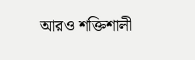আরও শক্তিশালী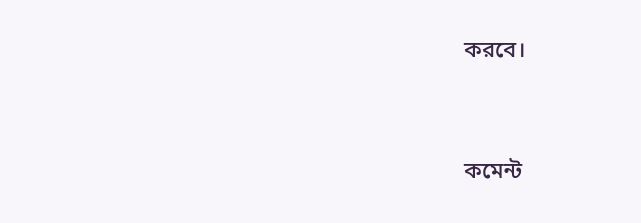করবে।




কমেন্ট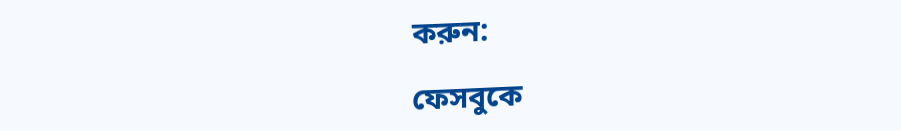করুন:

ফেসবুকে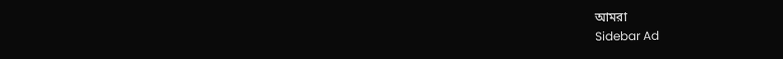আমরা
Sidebar Ad